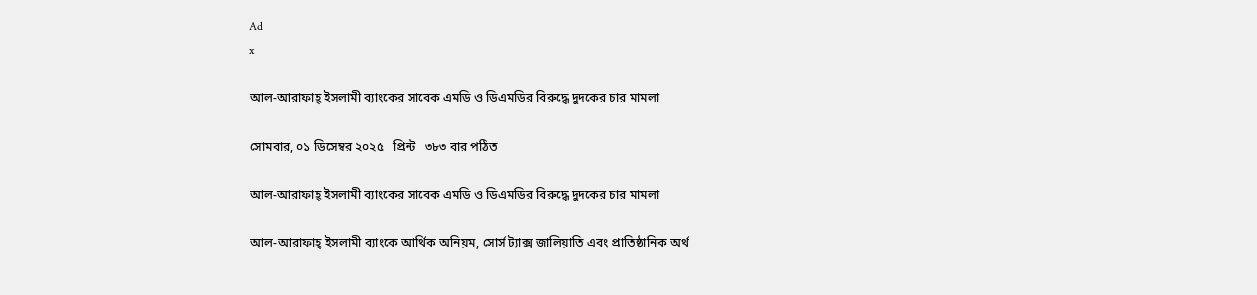Ad
x

আল-আরাফাহ্ ইসলামী ব্যাংকের সাবেক এমডি ও ডিএমডির বিরুদ্ধে দুদকের চার মামলা

সোমবার, ০১ ডিসেম্বর ২০২৫   প্রিন্ট   ৩৮৩ বার পঠিত

আল-আরাফাহ্ ইসলামী ব্যাংকের সাবেক এমডি ও ডিএমডির বিরুদ্ধে দুদকের চার মামলা

আল-আরাফাহ্ ইসলামী ব্যাংকে আর্থিক অনিয়ম, সোর্স ট্যাক্স জালিয়াতি এবং প্রাতিষ্ঠানিক অর্থ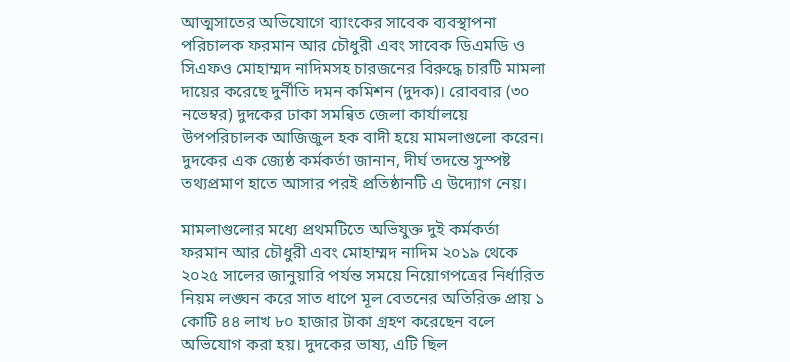আত্মসাতের অভিযোগে ব্যাংকের সাবেক ব্যবস্থাপনা পরিচালক ফরমান আর চৌধুরী এবং সাবেক ডিএমডি ও সিএফও মোহাম্মদ নাদিমসহ চারজনের বিরুদ্ধে চারটি মামলা দায়ের করেছে দুর্নীতি দমন কমিশন (দুদক)। রোববার (৩০ নভেম্বর) দুদকের ঢাকা সমন্বিত জেলা কার্যালয়ে উপপরিচালক আজিজুল হক বাদী হয়ে মামলাগুলো করেন। দুদকের এক জ্যেষ্ঠ কর্মকর্তা জানান, দীর্ঘ তদন্তে সুস্পষ্ট তথ্যপ্রমাণ হাতে আসার পরই প্রতিষ্ঠানটি এ উদ্যোগ নেয়।

মামলাগুলোর মধ্যে প্রথমটিতে অভিযুক্ত দুই কর্মকর্তা ফরমান আর চৌধুরী এবং মোহাম্মদ নাদিম ২০১৯ থেকে ২০২৫ সালের জানুয়ারি পর্যন্ত সময়ে নিয়োগপত্রের নির্ধারিত নিয়ম লঙ্ঘন করে সাত ধাপে মূল বেতনের অতিরিক্ত প্রায় ১ কোটি ৪৪ লাখ ৮০ হাজার টাকা গ্রহণ করেছেন বলে অভিযোগ করা হয়। দুদকের ভাষ্য, এটি ছিল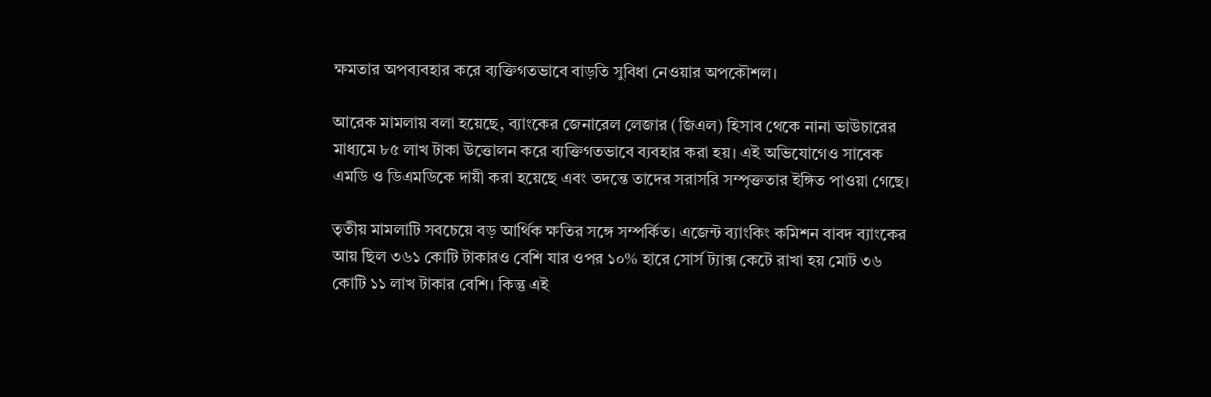ক্ষমতার অপব্যবহার করে ব্যক্তিগতভাবে বাড়তি সুবিধা নেওয়ার অপকৌশল।

আরেক মামলায় বলা হয়েছে, ব্যাংকের জেনারেল লেজার (জিএল) হিসাব থেকে নানা ভাউচারের মাধ্যমে ৮৫ লাখ টাকা উত্তোলন করে ব্যক্তিগতভাবে ব্যবহার করা হয়। এই অভিযোগেও সাবেক এমডি ও ডিএমডিকে দায়ী করা হয়েছে এবং তদন্তে তাদের সরাসরি সম্পৃক্ততার ইঙ্গিত পাওয়া গেছে।

তৃতীয় মামলাটি সবচেয়ে বড় আর্থিক ক্ষতির সঙ্গে সম্পর্কিত। এজেন্ট ব্যাংকিং কমিশন বাবদ ব্যাংকের আয় ছিল ৩৬১ কোটি টাকারও বেশি যার ওপর ১০% হারে সোর্স ট্যাক্স কেটে রাখা হয় মোট ৩৬ কোটি ১১ লাখ টাকার বেশি। কিন্তু এই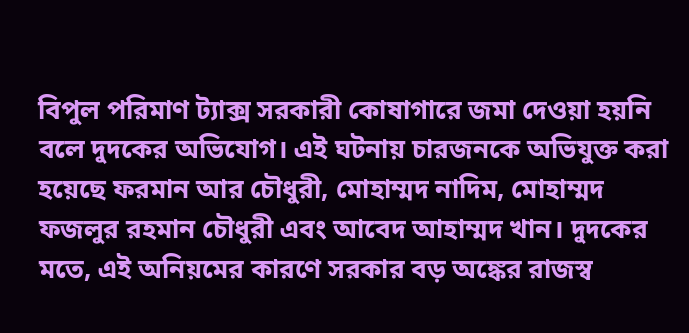বিপুল পরিমাণ ট্যাক্স সরকারী কোষাগারে জমা দেওয়া হয়নি বলে দুদকের অভিযোগ। এই ঘটনায় চারজনকে অভিযুক্ত করা হয়েছে ফরমান আর চৌধুরী, মোহাম্মদ নাদিম, মোহাম্মদ ফজলুর রহমান চৌধুরী এবং আবেদ আহাম্মদ খান। দুদকের মতে, এই অনিয়মের কারণে সরকার বড় অঙ্কের রাজস্ব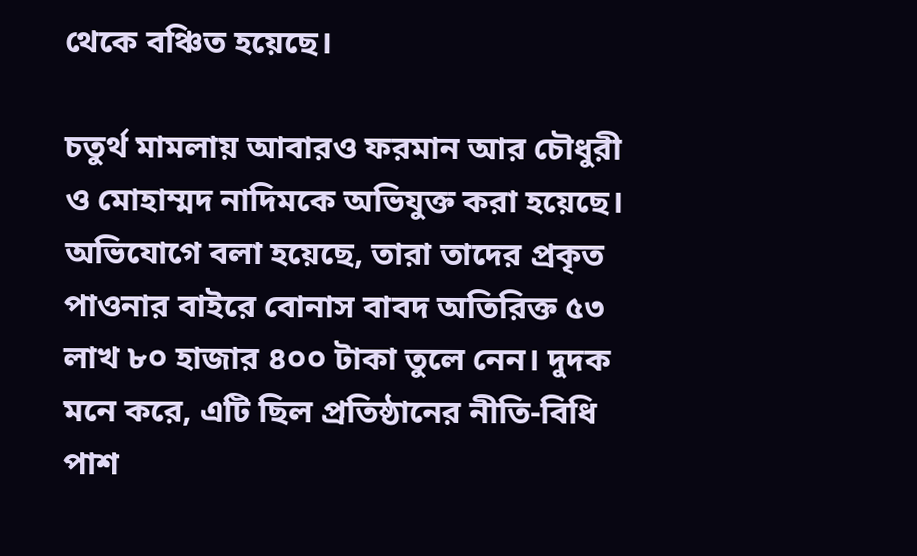থেকে বঞ্চিত হয়েছে।

চতুর্থ মামলায় আবারও ফরমান আর চৌধুরী ও মোহাম্মদ নাদিমকে অভিযুক্ত করা হয়েছে। অভিযোগে বলা হয়েছে, তারা তাদের প্রকৃত পাওনার বাইরে বোনাস বাবদ অতিরিক্ত ৫৩ লাখ ৮০ হাজার ৪০০ টাকা তুলে নেন। দুদক মনে করে, এটি ছিল প্রতিষ্ঠানের নীতি-বিধি পাশ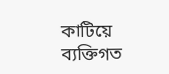কাটিয়ে ব্যক্তিগত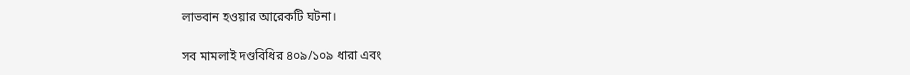লাভবান হওয়ার আরেকটি ঘটনা।

সব মামলাই দণ্ডবিধির ৪০৯/১০৯ ধারা এবং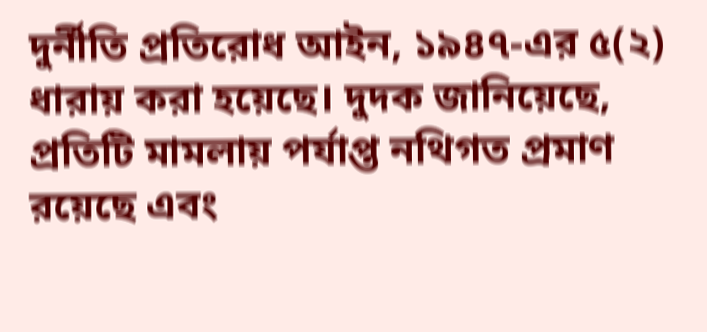দুর্নীতি প্রতিরোধ আইন, ১৯৪৭-এর ৫(২) ধারায় করা হয়েছে। দুদক জানিয়েছে, প্রতিটি মামলায় পর্যাপ্ত নথিগত প্রমাণ রয়েছে এবং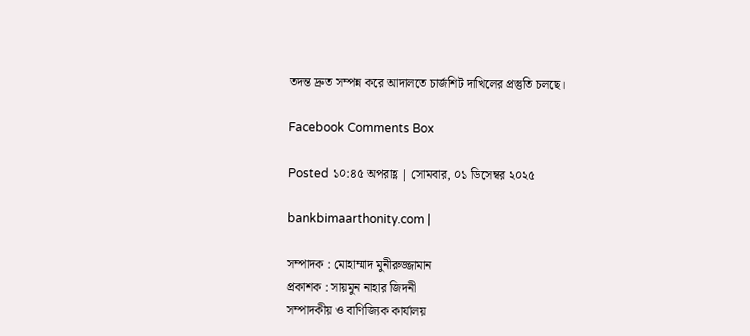তদন্ত দ্রুত সম্পন্ন করে আদালতে চার্জশিট দাখিলের প্রস্তুতি চলছে।

Facebook Comments Box

Posted ১০:৪৫ অপরাহ্ণ | সোমবার, ০১ ডিসেম্বর ২০২৫

bankbimaarthonity.com |

সম্পাদক : মোহাম্মাদ মুনীরুজ্জামান
প্রকাশক : সায়মুন নাহার জিদনী
সম্পাদকীয় ও বাণিজ্যিক কার্যালয়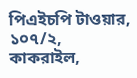পিএইচপি টাওয়ার, ১০৭/২, কাকরাইল,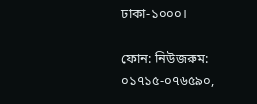ঢাকা-১০০০।

ফোন: নিউজরুম: ০১৭১৫-০৭৬৫৯০,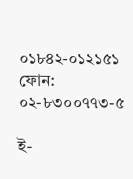০১৮৪২-০১২১৫১ ফোন: ০২-৮৩০০৭৭৩-৫

ই-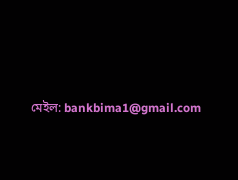মেইল: bankbima1@gmail.com